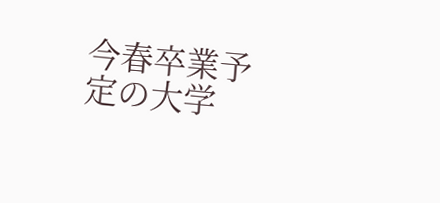今春卒業予定の大学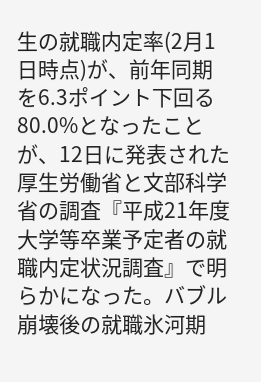生の就職内定率(2月1日時点)が、前年同期を6.3ポイント下回る80.0%となったことが、12日に発表された厚生労働省と文部科学省の調査『平成21年度大学等卒業予定者の就職内定状況調査』で明らかになった。バブル崩壊後の就職氷河期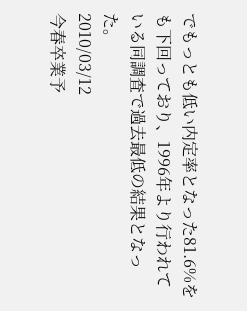でもっとも低い内定率となった81.6%をも下回っており、1996年より行われている同調査で過去最低の結果となった。
2010/03/12
今春卒業予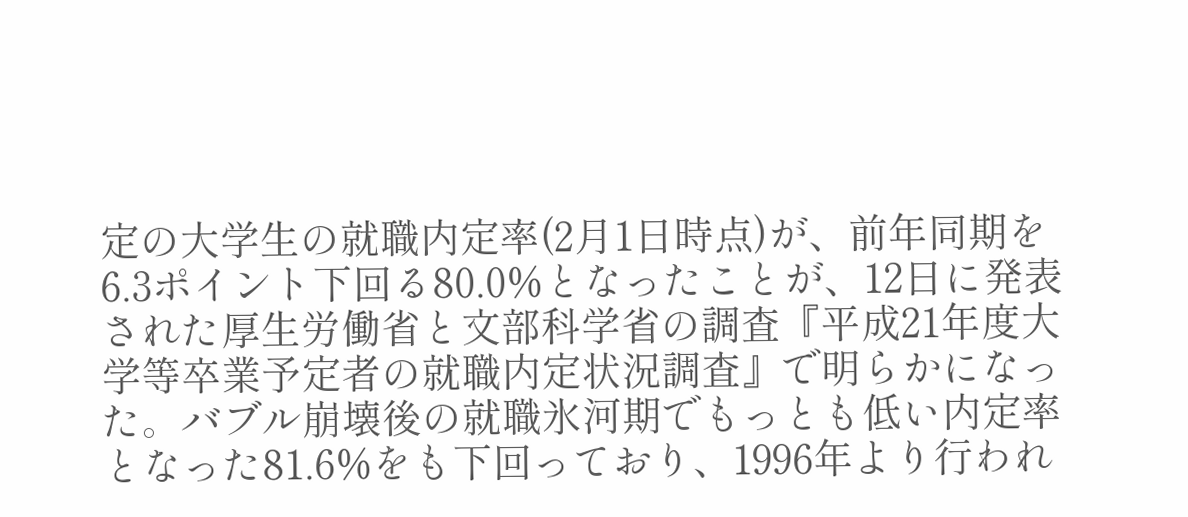定の大学生の就職内定率(2月1日時点)が、前年同期を6.3ポイント下回る80.0%となったことが、12日に発表された厚生労働省と文部科学省の調査『平成21年度大学等卒業予定者の就職内定状況調査』で明らかになった。バブル崩壊後の就職氷河期でもっとも低い内定率となった81.6%をも下回っており、1996年より行われ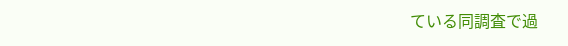ている同調査で過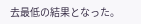去最低の結果となった。